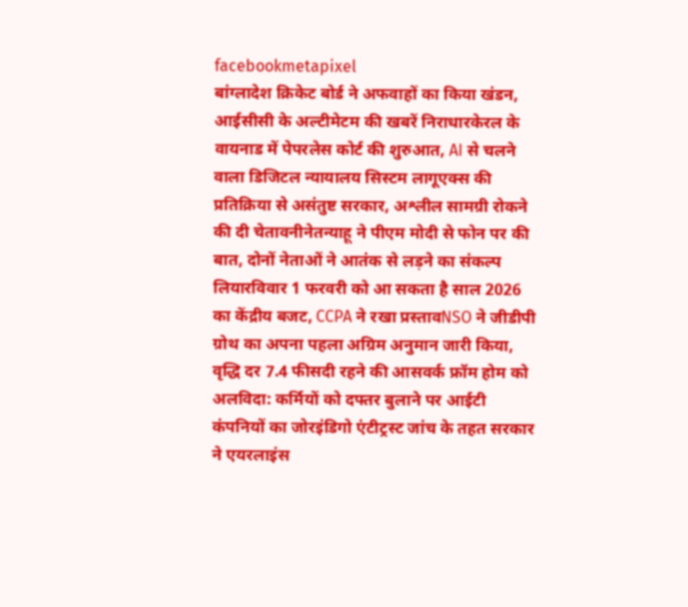facebookmetapixel
बांग्लादेश क्रिकेट बोर्ड ने अफवाहों का किया खंडन, आईसीसी के अल्टीमेटम की खबरें निराधारकेरल के वायनाड में पेपरलेस कोर्ट की शुरुआत, AI से चलने वाला डिजिटल न्यायालय सिस्टम लागूएक्स की प्रतिक्रिया से असंतुष्ट सरकार, अश्लील सामग्री रोकने की दी चेतावनीनेतन्याहू ने पीएम मोदी से फोन पर की बात, दोनों नेताओं ने आतंक से लड़ने का संकल्प लियारविवार 1 फरवरी को आ सकता है साल 2026 का केंद्रीय बजट, CCPA ने रखा प्रस्तावNSO ने जीडीपी ग्रोथ का अपना पहला अग्रिम अनुमान जारी किया, वृद्धि दर 7.4 फीसदी रहने की आसवर्क फ्रॉम होम को अलविदा: कर्मियों को दफ्तर बुलाने पर आईटी कंपनियों का जोरइंडिगो एंटीट्रस्ट जांच के तहत सरकार ने एयरलाइंस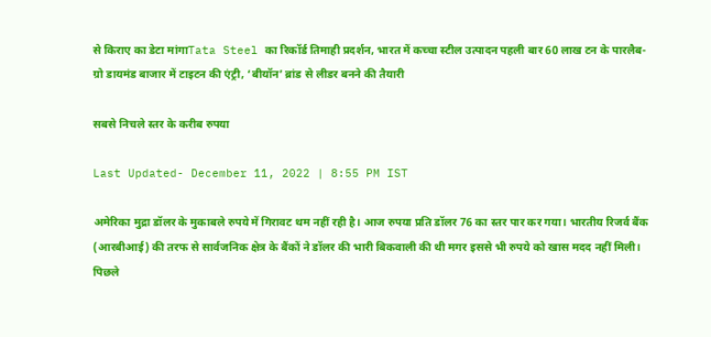से किराए का डेटा मांगाTata Steel का रिकॉर्ड तिमाही प्रदर्शन, भारत में कच्चा स्टील उत्पादन पहली बार 60 लाख टन के पारलैब-ग्रो डायमंड बाजार में टाइटन की एंट्री, ‘बीयॉन’ ब्रांड से लीडर बनने की तैयारी

सबसे निचले स्तर के करीब रुपया

Last Updated- December 11, 2022 | 8:55 PM IST

अमेरिका मुद्रा डॉलर के मुकाबले रुपये में गिरावट थम नहीं रही है। आज रुपया प्रति डॉलर 76 का स्तर पार कर गया। भारतीय रिजर्व बैंक (आरबीआई) की तरफ से सार्वजनिक क्षेत्र के बैंकों ने डॉलर की भारी बिकवाली की थी मगर इससे भी रुपये को खास मदद नहीं मिली। पिछले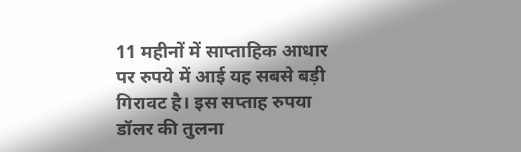11 महीनों में साप्ताहिक आधार पर रुपये में आई यह सबसे बड़ी गिरावट है। इस सप्ताह रुपया डॉलर की तुलना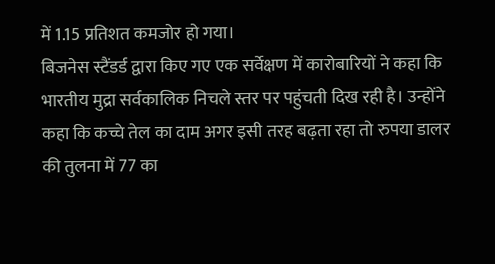में 1.15 प्रतिशत कमजोर हो गया।
बिजनेस स्टैंडर्ड द्वारा किए गए एक सर्वेक्षण में कारोबारियों ने कहा कि भारतीय मुद्रा सर्वकालिक निचले स्तर पर पहुंचती दिख रही है। उन्होंने कहा कि कच्चे तेल का दाम अगर इसी तरह बढ़ता रहा तो रुपया डालर की तुलना में 77 का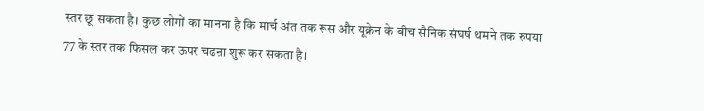स्तर छू सकता है। कुछ लोगों का मानना है कि मार्च अंत तक रूस और यूक्रेन के बीच सैनिक संघर्ष थमने तक रुपया 77 के स्तर तक फिसल कर ऊपर चढऩा शुरू कर सकता है।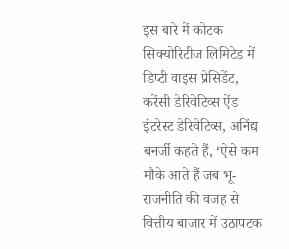इस बारे में कोटक सिक्योरिटीज लिमिटेड में डिप्टी वाइस प्रेसिडेंट, करेंसी डेरिवेटिव्स ऐंड इंटरेस्ट डेरिवेटिव्स, अनिंद्य बनर्जी कहते हैं, ‘ऐसे कम मौके आते हैं जब भू-राजनीति की वजह से वित्तीय बाजार में उठापटक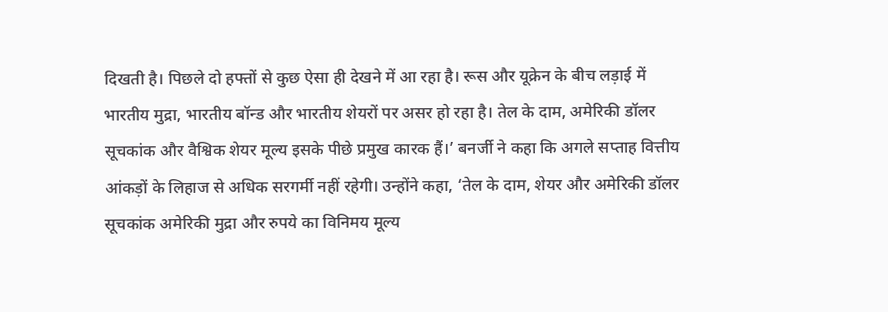दिखती है। पिछले दो हफ्तों से कुछ ऐसा ही देखने में आ रहा है। रूस और यूक्रेन के बीच लड़ाई में भारतीय मुद्रा, भारतीय बॉन्ड और भारतीय शेयरों पर असर हो रहा है। तेल के दाम, अमेरिकी डॉलर सूचकांक और वैश्विक शेयर मूल्य इसके पीछे प्रमुख कारक हैं।’ बनर्जी ने कहा कि अगले सप्ताह वित्तीय आंकड़ों के लिहाज से अधिक सरगर्मी नहीं रहेगी। उन्होंने कहा, ‘तेल के दाम, शेयर और अमेरिकी डॉलर सूचकांक अमेरिकी मुद्रा और रुपये का विनिमय मूल्य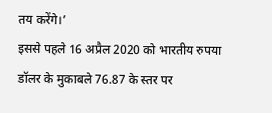तय करेंगे।’
इससे पहले 16 अप्रैल 2020 को भारतीय रुपया डॉलर के मुकाबले 76.87 के स्तर पर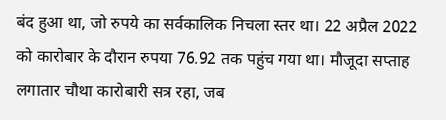बंद हुआ था, जो रुपये का सर्वकालिक निचला स्तर था। 22 अप्रैल 2022 को कारोबार के दौरान रुपया 76.92 तक पहुंच गया था। मौजूदा सप्ताह लगातार चौथा कारोबारी सत्र रहा, जब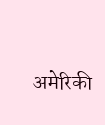अमेरिकी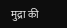मुद्रा की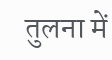तुलना में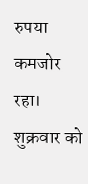रुपया कमजोर रहा। शुक्रवार को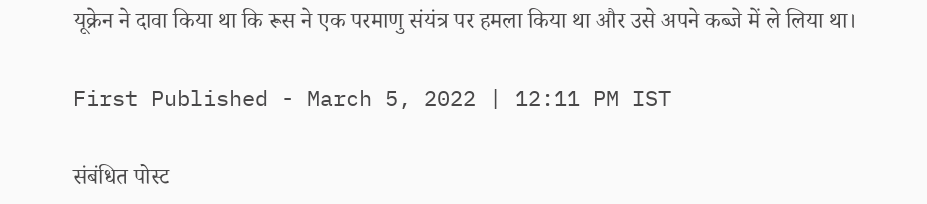यूक्रेन ने दावा किया था कि रूस ने एक परमाणु संयंत्र पर हमला किया था और उसे अपने कब्जे में ले लिया था।

First Published - March 5, 2022 | 12:11 PM IST

संबंधित पोस्ट